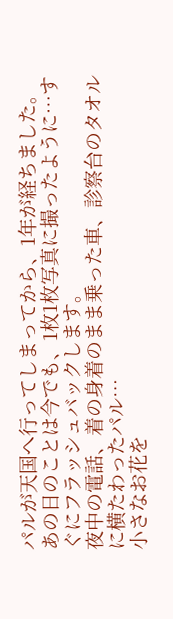パルが天国へ行ってしまってから、1年が経ちました。
あの日のことは今でも、1枚1枚写真に撮ったように…すぐにフラッシュバックします。
夜中の電話、着の身着のまま乗った車、診察台のタオルに横たわったパル…
小さなお花を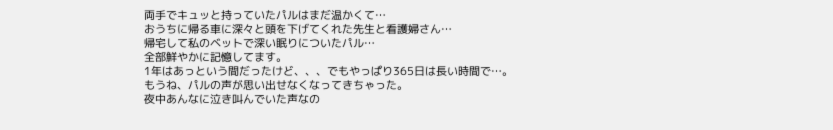両手でキュッと持っていたパルはまだ温かくて…
おうちに帰る車に深々と頭を下げてくれた先生と看護婦さん…
帰宅して私のベットで深い眠りについたパル…
全部鮮やかに記憶してます。
1年はあっという間だったけど、、、でもやっぱり365日は長い時間で…。
もうね、パルの声が思い出せなくなってきちゃった。
夜中あんなに泣き叫んでいた声なの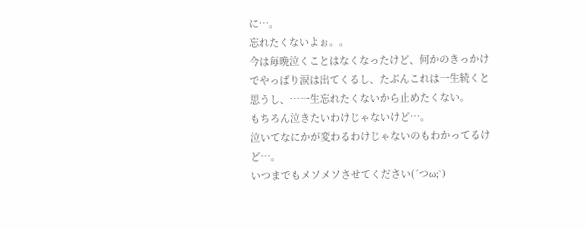に…。
忘れたくないよぉ。。
今は毎晩泣くことはなくなったけど、何かのきっかけでやっぱり涙は出てくるし、たぶんこれは一生続くと思うし、…一生忘れたくないから止めたくない。
もちろん泣きたいわけじゃないけど…。
泣いてなにかが変わるわけじゃないのもわかってるけど…。
いつまでもメソメソさせてください(´つω;`)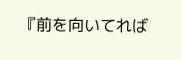『前を向いてれば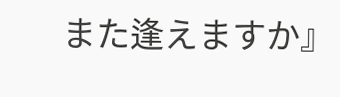また逢えますか』